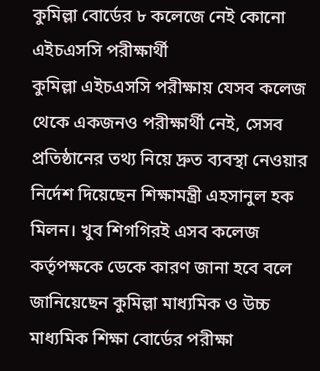কুমিল্লা বোর্ডের ৮ কলেজে নেই কোনো এইচএসসি পরীক্ষার্থী
কুমিল্লা এইচএসসি পরীক্ষায় যেসব কলেজ থেকে একজনও পরীক্ষার্থী নেই, সেসব প্রতিষ্ঠানের তথ্য নিয়ে দ্রুত ব্যবস্থা নেওয়ার নির্দেশ দিয়েছেন শিক্ষামন্ত্রী এহসানুল হক মিলন। খুব শিগগিরই এসব কলেজ কর্তৃপক্ষকে ডেকে কারণ জানা হবে বলে জানিয়েছেন কুমিল্লা মাধ্যমিক ও উচ্চ মাধ্যমিক শিক্ষা বোর্ডের পরীক্ষা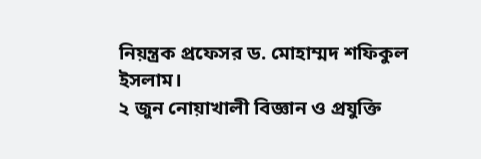নিয়ন্ত্রক প্রফেসর ড. মোহাম্মদ শফিকুল ইসলাম।
২ জুন নোয়াখালী বিজ্ঞান ও প্রযুক্তি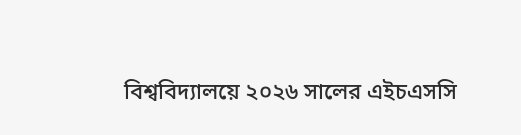বিশ্ববিদ্যালয়ে ২০২৬ সালের এইচএসসি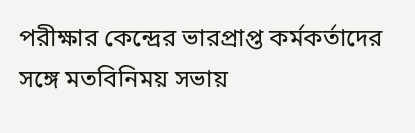পরীক্ষার কেন্দ্রের ভারপ্রাপ্ত কর্মকর্তাদের সঙ্গে মতবিনিময় সভায়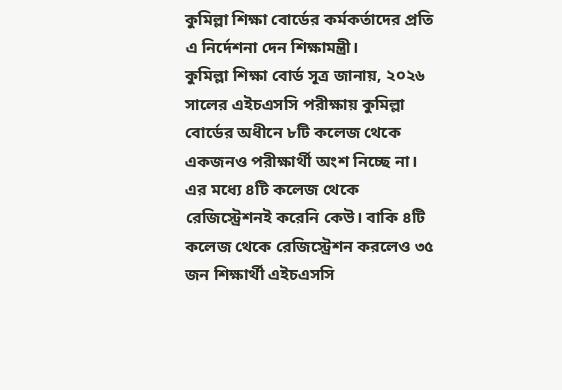কুমিল্লা শিক্ষা বোর্ডের কর্মকর্তাদের প্রতি এ নির্দেশনা দেন শিক্ষামন্ত্রী।
কুমিল্লা শিক্ষা বোর্ড সূত্র জানায়, ২০২৬ সালের এইচএসসি পরীক্ষায় কুমিল্লা বোর্ডের অধীনে ৮টি কলেজ থেকে একজনও পরীক্ষার্থী অংশ নিচ্ছে না। এর মধ্যে ৪টি কলেজ থেকে রেজিস্ট্রেশনই করেনি কেউ। বাকি ৪টি কলেজ থেকে রেজিস্ট্রেশন করলেও ৩৫ জন শিক্ষার্থী এইচএসসি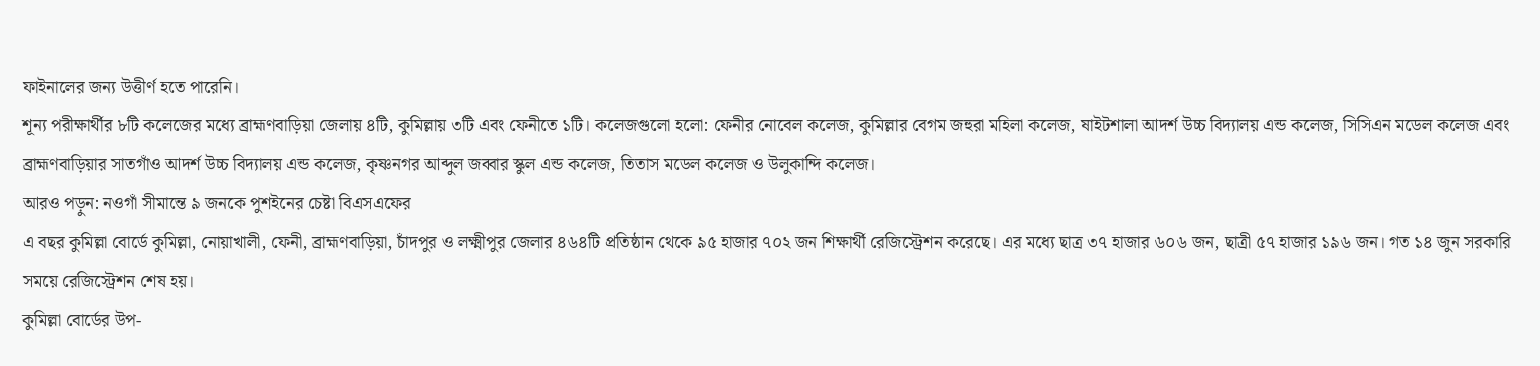ফাইনালের জন্য উত্তীর্ণ হতে পারেনি।
শূন্য পরীক্ষার্থীর ৮টি কলেজের মধ্যে ব্রাহ্মণবাড়িয়া জেলায় ৪টি, কুমিল্লায় ৩টি এবং ফেনীতে ১টি। কলেজগুলো হলো: ফেনীর নোবেল কলেজ, কুমিল্লার বেগম জহুরা মহিলা কলেজ, ষাইটশালা আদর্শ উচ্চ বিদ্যালয় এন্ড কলেজ, সিসিএন মডেল কলেজ এবং ব্রাহ্মণবাড়িয়ার সাতগাঁও আদর্শ উচ্চ বিদ্যালয় এন্ড কলেজ, কৃষ্ণনগর আব্দুল জব্বার স্কুল এন্ড কলেজ, তিতাস মডেল কলেজ ও উলুকান্দি কলেজ।
আরও পড়ুন: নওগাঁ সীমান্তে ৯ জনকে পুশইনের চেষ্টা বিএসএফের
এ বছর কুমিল্লা বোর্ডে কুমিল্লা, নোয়াখালী, ফেনী, ব্রাহ্মণবাড়িয়া, চাঁদপুর ও লক্ষ্মীপুর জেলার ৪৬৪টি প্রতিষ্ঠান থেকে ৯৫ হাজার ৭০২ জন শিক্ষার্থী রেজিস্ট্রেশন করেছে। এর মধ্যে ছাত্র ৩৭ হাজার ৬০৬ জন, ছাত্রী ৫৭ হাজার ১৯৬ জন। গত ১৪ জুন সরকারি সময়ে রেজিস্ট্রেশন শেষ হয়।
কুমিল্লা বোর্ডের উপ-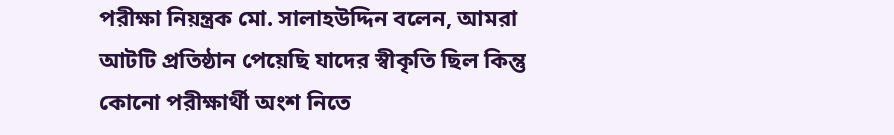পরীক্ষা নিয়ন্ত্রক মো. সালাহউদ্দিন বলেন, আমরা আটটি প্রতিষ্ঠান পেয়েছি যাদের স্বীকৃতি ছিল কিন্তু কোনো পরীক্ষার্থী অংশ নিতে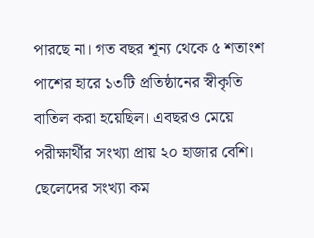পারছে না। গত বছর শূন্য থেকে ৫ শতাংশ পাশের হারে ১৩টি প্রতিষ্ঠানের স্বীকৃতি বাতিল করা হয়েছিল। এবছরও মেয়ে পরীক্ষার্থীর সংখ্যা প্রায় ২০ হাজার বেশি। ছেলেদের সংখ্যা কম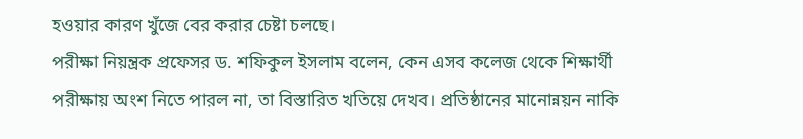হওয়ার কারণ খুঁজে বের করার চেষ্টা চলছে।
পরীক্ষা নিয়ন্ত্রক প্রফেসর ড. শফিকুল ইসলাম বলেন, কেন এসব কলেজ থেকে শিক্ষার্থী পরীক্ষায় অংশ নিতে পারল না, তা বিস্তারিত খতিয়ে দেখব। প্রতিষ্ঠানের মানোন্নয়ন নাকি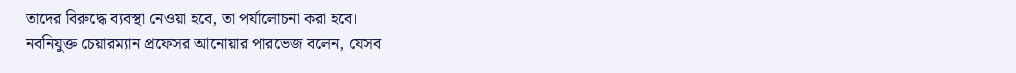তাদের বিরুদ্ধে ব্যবস্থা নেওয়া হবে, তা পর্যালোচনা করা হবে।
নবনিযুক্ত চেয়ারম্যান প্রফেসর আনোয়ার পারভেজ বলেন, যেসব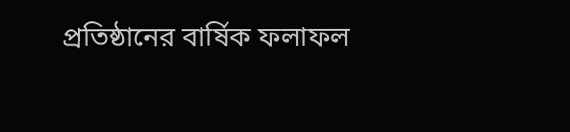প্রতিষ্ঠানের বার্ষিক ফলাফল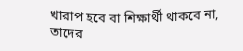খারাপ হবে বা শিক্ষার্থী থাকবে না, তাদের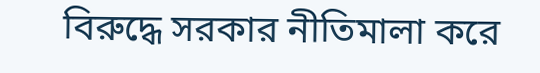বিরুদ্ধে সরকার নীতিমালা করে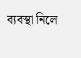ব্যবস্থা নিলে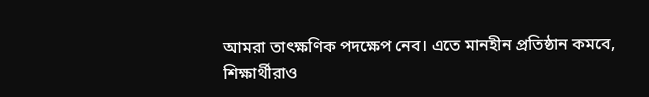আমরা তাৎক্ষণিক পদক্ষেপ নেব। এতে মানহীন প্রতিষ্ঠান কমবে, শিক্ষার্থীরাও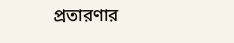প্রতারণার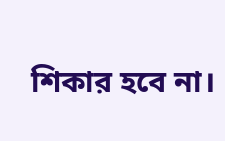শিকার হবে না।